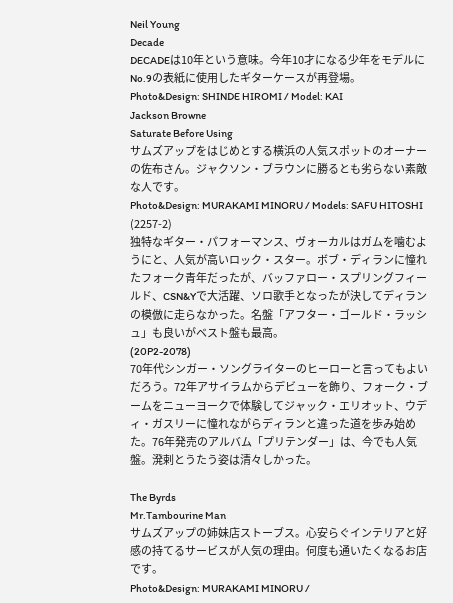Neil Young
Decade
DECADEは10年という意味。今年10才になる少年をモデルにNo.9の表紙に使用したギターケースが再登場。
Photo&Design: SHINDE HIROMI / Model: KAI
Jackson Browne
Saturate Before Using
サムズアップをはじめとする横浜の人気スポットのオーナーの佐布さん。ジャクソン・ブラウンに勝るとも劣らない素敵な人です。
Photo&Design: MURAKAMI MINORU / Models: SAFU HITOSHI
(2257-2)
独特なギター・パフォーマンス、ヴォーカルはガムを噛むようにと、人気が高いロック・スター。ボブ・ディランに憧れたフォーク青年だったが、バッファロー・スプリングフィールド、CSN&Yで大活躍、ソロ歌手となったが決してディランの模倣に走らなかった。名盤「アフター・ゴールド・ラッシュ」も良いがベスト盤も最高。
(20P2-2078)
70年代シンガー・ソングライターのヒーローと言ってもよいだろう。72年アサイラムからデビューを飾り、フォーク・ブームをニューヨークで体験してジャック・エリオット、ウディ・ガスリーに憧れながらディランと違った道を歩み始めた。76年発売のアルバム「プリテンダー」は、今でも人気盤。溌剌とうたう姿は清々しかった。

The Byrds
Mr.Tambourine Man
サムズアップの姉妹店ストーブス。心安らぐインテリアと好感の持てるサービスが人気の理由。何度も通いたくなるお店です。
Photo&Design: MURAKAMI MINORU /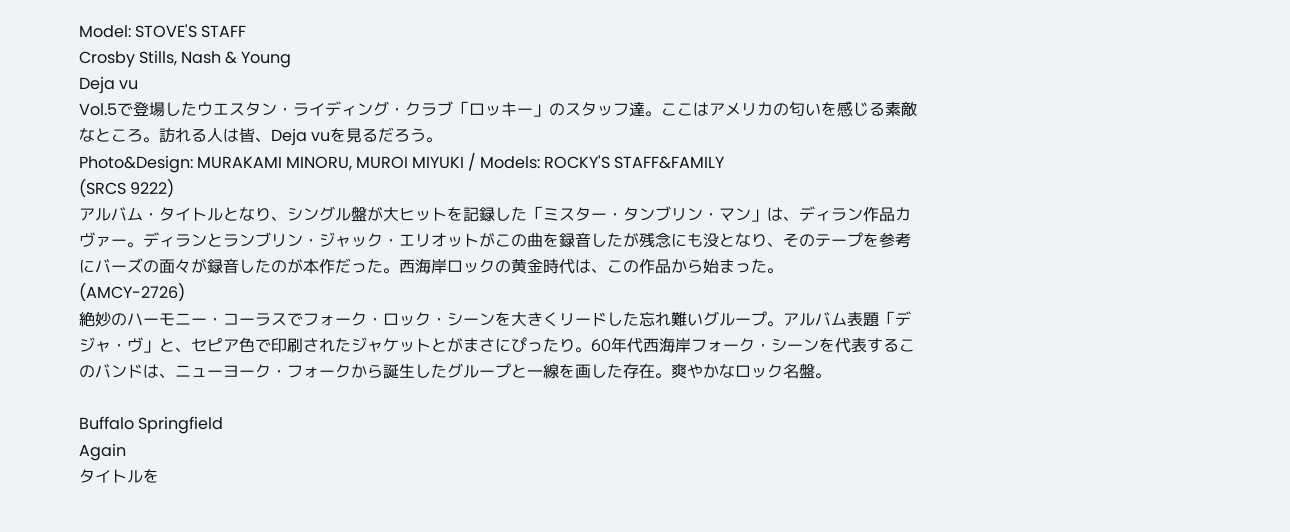Model: STOVE'S STAFF
Crosby Stills, Nash & Young
Deja vu
Vol.5で登場したウエスタン・ライディング・クラブ「ロッキー」のスタッフ達。ここはアメリカの匂いを感じる素敵なところ。訪れる人は皆、Deja vuを見るだろう。
Photo&Design: MURAKAMI MINORU, MUROI MIYUKI / Models: ROCKY'S STAFF&FAMILY
(SRCS 9222)
アルバム・タイトルとなり、シングル盤が大ヒットを記録した「ミスター・タンブリン・マン」は、ディラン作品カヴァー。ディランとランブリン・ジャック・エリオットがこの曲を録音したが残念にも没となり、そのテープを参考にバーズの面々が録音したのが本作だった。西海岸ロックの黄金時代は、この作品から始まった。
(AMCY-2726)
絶妙のハーモニー・コーラスでフォーク・ロック・シーンを大きくリードした忘れ難いグループ。アルバム表題「デジャ・ヴ」と、セピア色で印刷されたジャケットとがまさにぴったり。60年代西海岸フォーク・シーンを代表するこのバンドは、ニューヨーク・フォークから誕生したグループと一線を画した存在。爽やかなロック名盤。

Buffalo Springfield
Again
タイトルを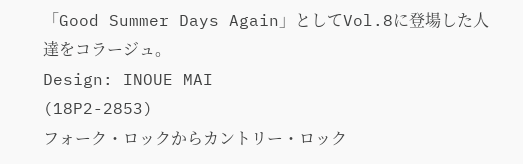「Good Summer Days Again」としてVol.8に登場した人達をコラージュ。
Design: INOUE MAI
(18P2-2853)
フォーク・ロックからカントリー・ロック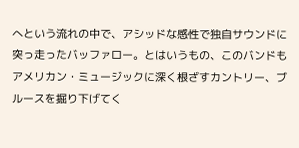へという流れの中で、アシッドな感性で独自サウンドに突っ走ったバッファロー。とはいうもの、このバンドもアメリカン・ミュージックに深く根ざすカントリー、ブルースを掘り下げてく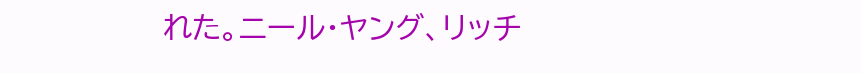れた。ニール・ヤング、リッチ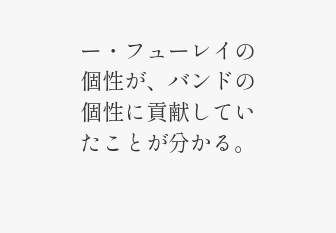ー・フューレイの個性が、バンドの個性に貢献していたことが分かる。